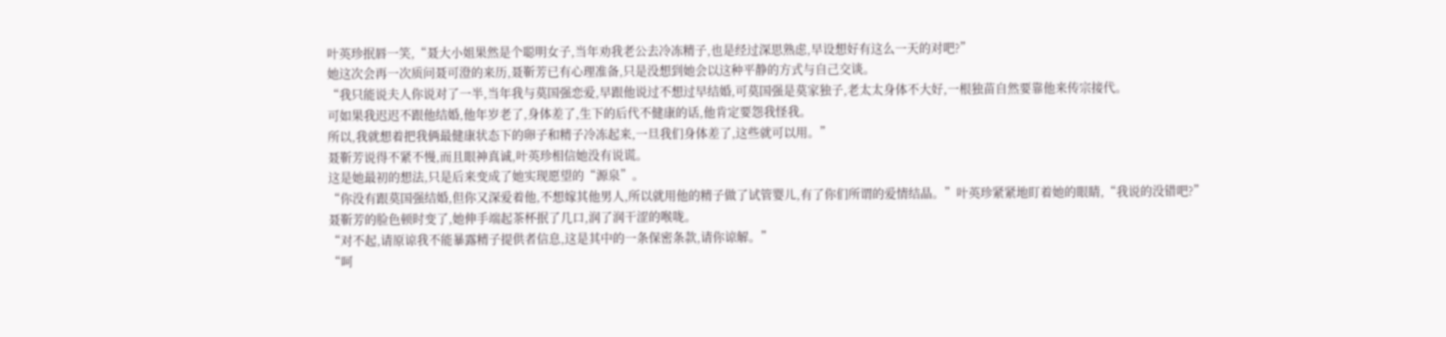叶英珍抿唇一笑,“聂大小姐果然是个聪明女子,当年劝我老公去冷冻精子,也是经过深思熟虑,早设想好有这么一天的对吧?”
她这次会再一次质问聂可澄的来历,聂靳芳已有心理准备,只是没想到她会以这种平静的方式与自己交谈。
“我只能说夫人你说对了一半,当年我与莫国强恋爱,早跟他说过不想过早结婚,可莫国强是莫家独子,老太太身体不大好,一根独苗自然要靠他来传宗接代。
可如果我迟迟不跟他结婚,他年岁老了,身体差了,生下的后代不健康的话,他肯定要怨我怪我。
所以,我就想着把我俩最健康状态下的卵子和精子冷冻起来,一旦我们身体差了,这些就可以用。”
聂靳芳说得不紧不慢,而且眼神真诚,叶英珍相信她没有说谎。
这是她最初的想法,只是后来变成了她实现愿望的“源泉”。
“你没有跟莫国强结婚,但你又深爱着他,不想嫁其他男人,所以就用他的精子做了试管婴儿,有了你们所谓的爱情结晶。”叶英珍紧紧地盯着她的眼睛,“我说的没错吧?”
聂靳芳的脸色顿时变了,她伸手端起茶杯抿了几口,润了润干涩的喉咙。
“对不起,请原谅我不能暴露精子提供者信息,这是其中的一条保密条款,请你谅解。”
“呵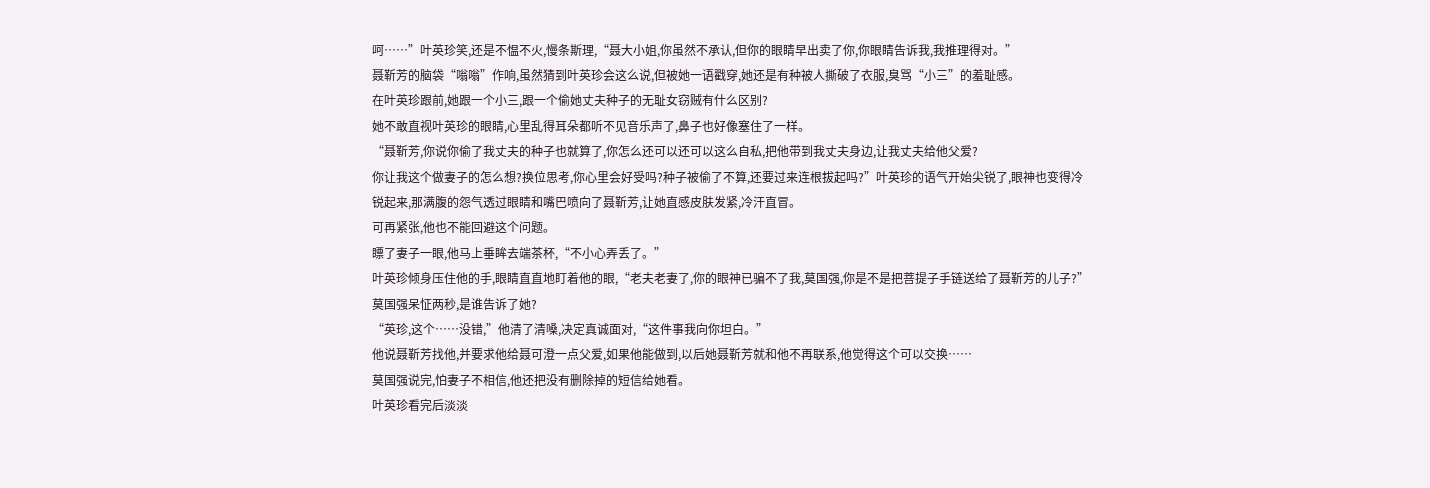呵……”叶英珍笑,还是不愠不火,慢条斯理,“聂大小姐,你虽然不承认,但你的眼睛早出卖了你,你眼睛告诉我,我推理得对。”
聂靳芳的脑袋“嗡嗡”作响,虽然猜到叶英珍会这么说,但被她一语戳穿,她还是有种被人撕破了衣服,臭骂“小三”的羞耻感。
在叶英珍跟前,她跟一个小三,跟一个偷她丈夫种子的无耻女窃贼有什么区别?
她不敢直视叶英珍的眼睛,心里乱得耳朵都听不见音乐声了,鼻子也好像塞住了一样。
“聂靳芳,你说你偷了我丈夫的种子也就算了,你怎么还可以还可以这么自私,把他带到我丈夫身边,让我丈夫给他父爱?
你让我这个做妻子的怎么想?换位思考,你心里会好受吗?种子被偷了不算,还要过来连根拔起吗?”叶英珍的语气开始尖锐了,眼神也变得冷锐起来,那满腹的怨气透过眼睛和嘴巴喷向了聂靳芳,让她直感皮肤发紧,冷汗直冒。
可再紧张,他也不能回避这个问题。
瞟了妻子一眼,他马上垂眸去端茶杯,“不小心弄丢了。”
叶英珍倾身压住他的手,眼睛直直地盯着他的眼,“老夫老妻了,你的眼神已骗不了我,莫国强,你是不是把菩提子手链送给了聂靳芳的儿子?”
莫国强呆怔两秒,是谁告诉了她?
“英珍,这个……没错,”他清了清嗓,决定真诚面对,“这件事我向你坦白。”
他说聂靳芳找他,并要求他给聂可澄一点父爱,如果他能做到,以后她聂靳芳就和他不再联系,他觉得这个可以交换……
莫国强说完,怕妻子不相信,他还把没有删除掉的短信给她看。
叶英珍看完后淡淡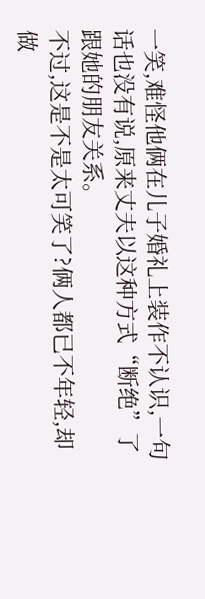一笑,难怪他俩在儿子婚礼上装作不认识,一句话也没有说,原来丈夫以这种方式“断绝”了跟她的朋友关系。
不过,这是不是太可笑了?俩人都已不年轻,却做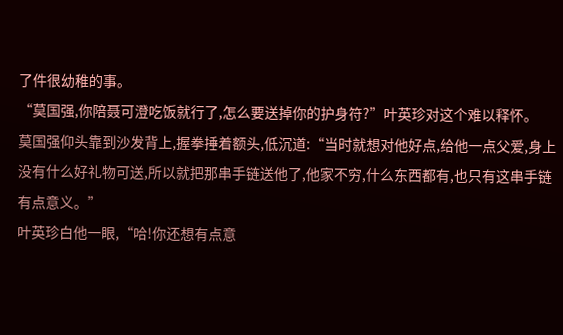了件很幼稚的事。
“莫国强,你陪聂可澄吃饭就行了,怎么要送掉你的护身符?”叶英珍对这个难以释怀。
莫国强仰头靠到沙发背上,握拳捶着额头,低沉道:“当时就想对他好点,给他一点父爱,身上没有什么好礼物可送,所以就把那串手链送他了,他家不穷,什么东西都有,也只有这串手链有点意义。”
叶英珍白他一眼,“哈!你还想有点意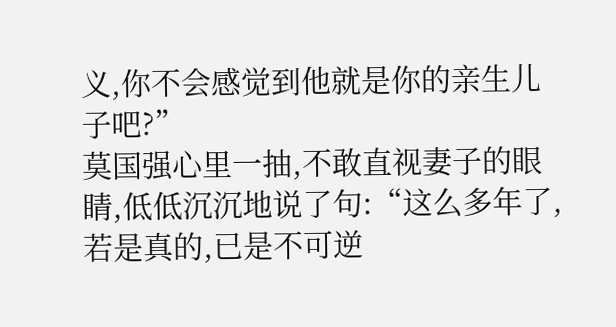义,你不会感觉到他就是你的亲生儿子吧?”
莫国强心里一抽,不敢直视妻子的眼睛,低低沉沉地说了句:“这么多年了,若是真的,已是不可逆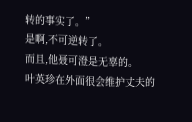转的事实了。”
是啊,不可逆转了。
而且,他聂可澄是无辜的。
叶英珍在外面很会维护丈夫的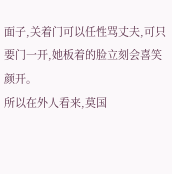面子,关着门可以任性骂丈夫,可只要门一开,她板着的脸立刻会喜笑颜开。
所以在外人看来,莫国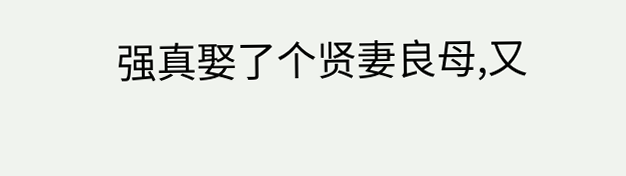强真娶了个贤妻良母,又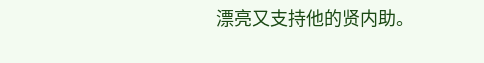漂亮又支持他的贤内助。